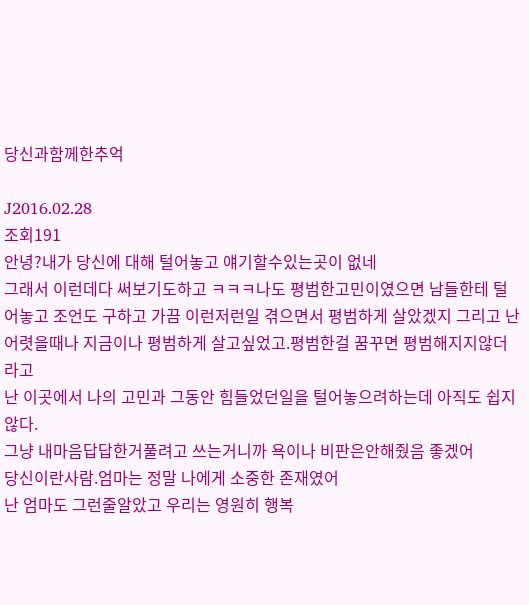당신과함께한추억

J2016.02.28
조회191
안녕?내가 당신에 대해 털어놓고 얘기할수있는곳이 없네
그래서 이런데다 써보기도하고 ㅋㅋㅋ나도 평범한고민이였으면 남들한테 털어놓고 조언도 구하고 가끔 이런저런일 겪으면서 평범하게 살았겠지 그리고 난 어렷을때나 지금이나 평범하게 살고싶었고.평범한걸 꿈꾸면 평범해지지않더라고
난 이곳에서 나의 고민과 그동안 힘들었던일을 털어놓으려하는데 아직도 쉽지않다.
그냥 내마음답답한거풀려고 쓰는거니까 욕이나 비판은안해줬음 좋겠어
당신이란사람.엄마는 정말 나에게 소중한 존재였어
난 엄마도 그런줄알았고 우리는 영원히 행복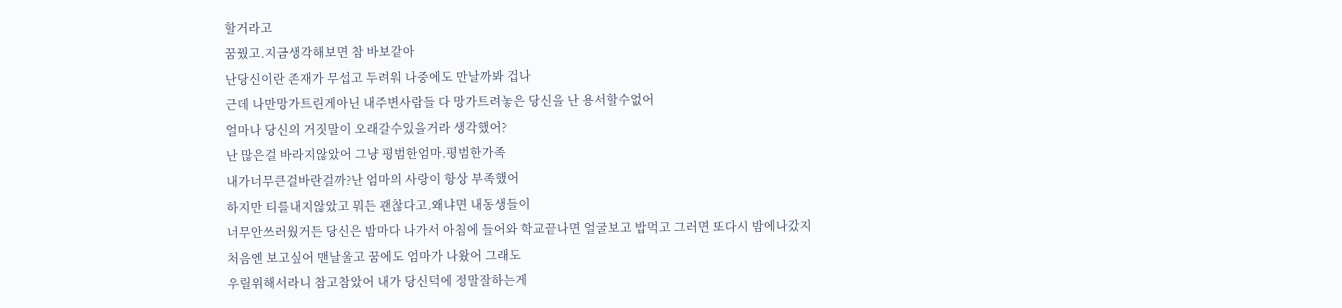할거라고
꿈꿨고.지금생각해보면 참 바보같아
난당신이란 존재가 무섭고 두려워 나중에도 만날까봐 겁나
근데 나만망가트린게아닌 내주변사람들 다 망가트려놓은 당신을 난 용서할수없어
얼마나 당신의 거짓말이 오래갈수있을거라 생각했어?
난 많은걸 바라지않았어 그냥 평범한엄마.평범한가족
내가너무큰걸바란걸까?난 엄마의 사랑이 항상 부족했어
하지만 티를내지않았고 뭐든 괜찮다고.왜냐면 내동생들이
너무안쓰러웠거든 당신은 밤마다 나가서 아침에 들어와 학교끝나면 얼굴보고 밥먹고 그러면 또다시 밤에나갔지
처음엔 보고싶어 맨날울고 꿈에도 엄마가 나왔어 그래도
우릴위해서라니 참고참았어 내가 당신덕에 정말잘하는게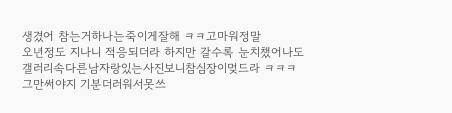생겼어 참는거하나는죽이게잘해 ㅋㅋ고마워정말
오년정도 지나니 적응되더라 하지만 갈수록 눈치챘어나도
갤러리속다른남자랑있는사진보니참심장이멎드라 ㅋㅋㅋ
그만써야지 기분더러워서못쓰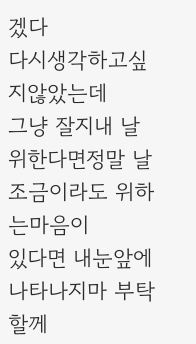겠다
다시생각하고싶지않았는데
그냥 잘지내 날 위한다면정말 날 조금이라도 위하는마음이
있다면 내눈앞에나타나지마 부탁할께